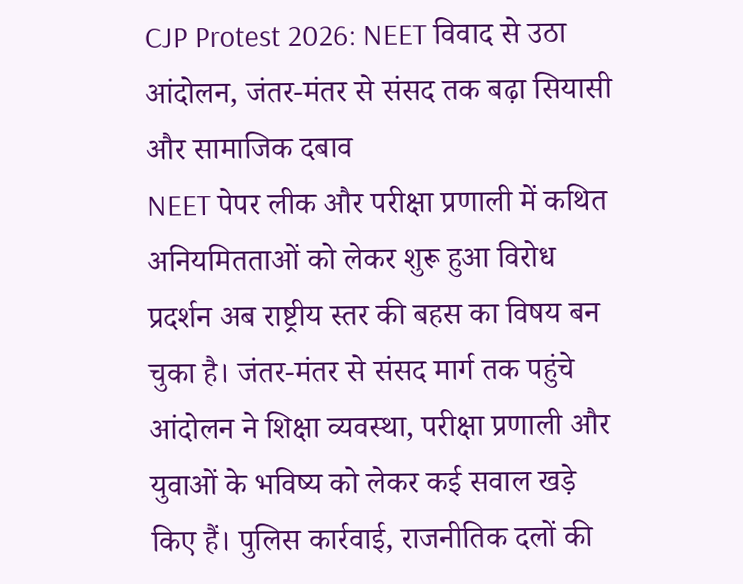CJP Protest 2026: NEET विवाद से उठा आंदोलन, जंतर-मंतर से संसद तक बढ़ा सियासी और सामाजिक दबाव
NEET पेपर लीक और परीक्षा प्रणाली में कथित अनियमितताओं को लेकर शुरू हुआ विरोध प्रदर्शन अब राष्ट्रीय स्तर की बहस का विषय बन चुका है। जंतर-मंतर से संसद मार्ग तक पहुंचे आंदोलन ने शिक्षा व्यवस्था, परीक्षा प्रणाली और युवाओं के भविष्य को लेकर कई सवाल खड़े किए हैं। पुलिस कार्रवाई, राजनीतिक दलों की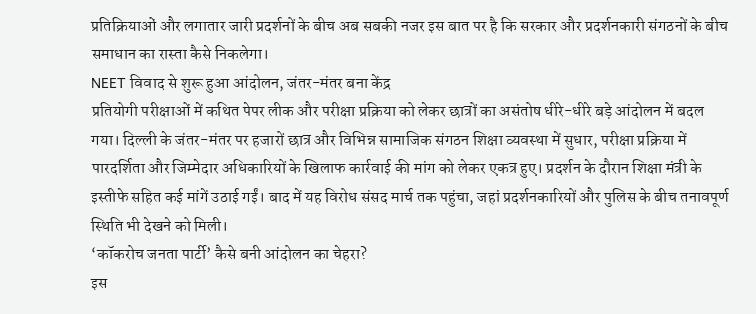प्रतिक्रियाओं और लगातार जारी प्रदर्शनों के बीच अब सबकी नजर इस बात पर है कि सरकार और प्रदर्शनकारी संगठनों के बीच समाधान का रास्ता कैसे निकलेगा।
NEET विवाद से शुरू हुआ आंदोलन, जंतर-मंतर बना केंद्र
प्रतियोगी परीक्षाओं में कथित पेपर लीक और परीक्षा प्रक्रिया को लेकर छात्रों का असंतोष धीरे-धीरे बड़े आंदोलन में बदल गया। दिल्ली के जंतर-मंतर पर हजारों छात्र और विभिन्न सामाजिक संगठन शिक्षा व्यवस्था में सुधार, परीक्षा प्रक्रिया में पारदर्शिता और जिम्मेदार अधिकारियों के खिलाफ कार्रवाई की मांग को लेकर एकत्र हुए। प्रदर्शन के दौरान शिक्षा मंत्री के इस्तीफे सहित कई मांगें उठाई गईं। बाद में यह विरोध संसद मार्च तक पहुंचा, जहां प्रदर्शनकारियों और पुलिस के बीच तनावपूर्ण स्थिति भी देखने को मिली।
‘कॉकरोच जनता पार्टी’ कैसे बनी आंदोलन का चेहरा?
इस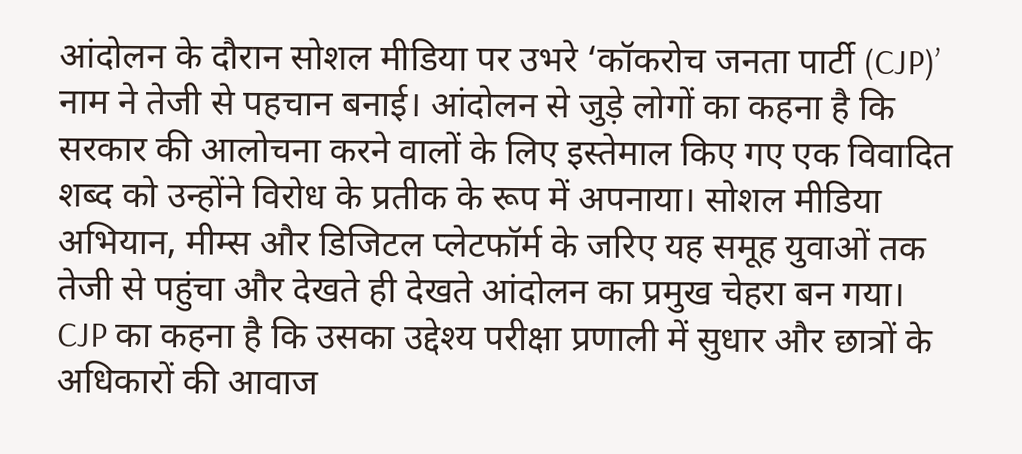आंदोलन के दौरान सोशल मीडिया पर उभरे ‘कॉकरोच जनता पार्टी (CJP)’ नाम ने तेजी से पहचान बनाई। आंदोलन से जुड़े लोगों का कहना है कि सरकार की आलोचना करने वालों के लिए इस्तेमाल किए गए एक विवादित शब्द को उन्होंने विरोध के प्रतीक के रूप में अपनाया। सोशल मीडिया अभियान, मीम्स और डिजिटल प्लेटफॉर्म के जरिए यह समूह युवाओं तक तेजी से पहुंचा और देखते ही देखते आंदोलन का प्रमुख चेहरा बन गया। CJP का कहना है कि उसका उद्देश्य परीक्षा प्रणाली में सुधार और छात्रों के अधिकारों की आवाज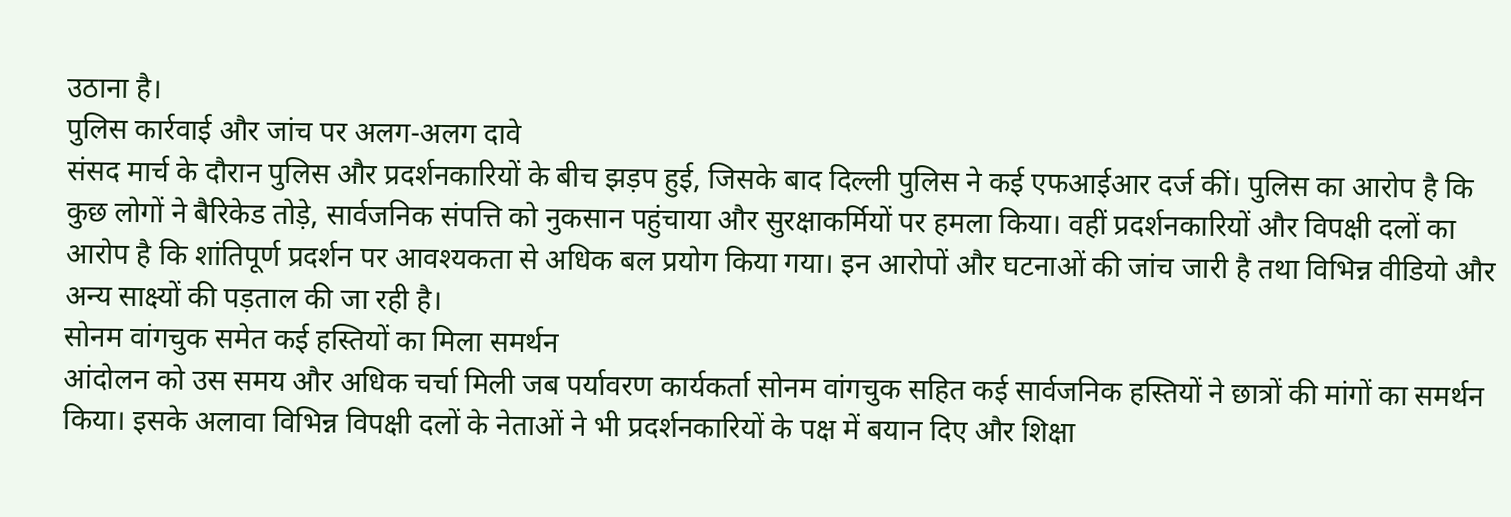उठाना है।
पुलिस कार्रवाई और जांच पर अलग-अलग दावे
संसद मार्च के दौरान पुलिस और प्रदर्शनकारियों के बीच झड़प हुई, जिसके बाद दिल्ली पुलिस ने कई एफआईआर दर्ज कीं। पुलिस का आरोप है कि कुछ लोगों ने बैरिकेड तोड़े, सार्वजनिक संपत्ति को नुकसान पहुंचाया और सुरक्षाकर्मियों पर हमला किया। वहीं प्रदर्शनकारियों और विपक्षी दलों का आरोप है कि शांतिपूर्ण प्रदर्शन पर आवश्यकता से अधिक बल प्रयोग किया गया। इन आरोपों और घटनाओं की जांच जारी है तथा विभिन्न वीडियो और अन्य साक्ष्यों की पड़ताल की जा रही है।
सोनम वांगचुक समेत कई हस्तियों का मिला समर्थन
आंदोलन को उस समय और अधिक चर्चा मिली जब पर्यावरण कार्यकर्ता सोनम वांगचुक सहित कई सार्वजनिक हस्तियों ने छात्रों की मांगों का समर्थन किया। इसके अलावा विभिन्न विपक्षी दलों के नेताओं ने भी प्रदर्शनकारियों के पक्ष में बयान दिए और शिक्षा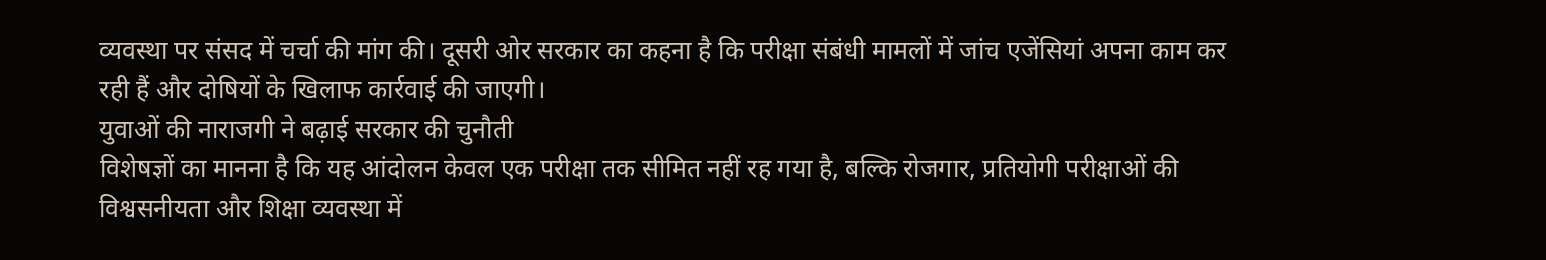व्यवस्था पर संसद में चर्चा की मांग की। दूसरी ओर सरकार का कहना है कि परीक्षा संबंधी मामलों में जांच एजेंसियां अपना काम कर रही हैं और दोषियों के खिलाफ कार्रवाई की जाएगी।
युवाओं की नाराजगी ने बढ़ाई सरकार की चुनौती
विशेषज्ञों का मानना है कि यह आंदोलन केवल एक परीक्षा तक सीमित नहीं रह गया है, बल्कि रोजगार, प्रतियोगी परीक्षाओं की विश्वसनीयता और शिक्षा व्यवस्था में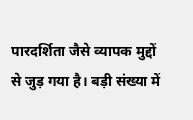पारदर्शिता जैसे व्यापक मुद्दों से जुड़ गया है। बड़ी संख्या में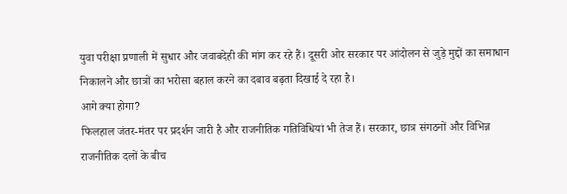युवा परीक्षा प्रणाली में सुधार और जवाबदेही की मांग कर रहे हैं। दूसरी ओर सरकार पर आंदोलन से जुड़े मुद्दों का समाधान निकालने और छात्रों का भरोसा बहाल करने का दबाव बढ़ता दिखाई दे रहा है।
आगे क्या होगा?
फिलहाल जंतर-मंतर पर प्रदर्शन जारी है और राजनीतिक गतिविधियां भी तेज हैं। सरकार, छात्र संगठनों और विभिन्न राजनीतिक दलों के बीच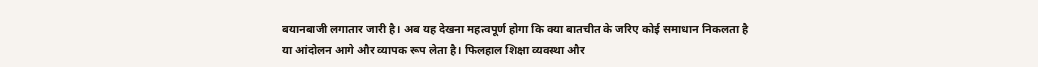बयानबाजी लगातार जारी है। अब यह देखना महत्वपूर्ण होगा कि क्या बातचीत के जरिए कोई समाधान निकलता है या आंदोलन आगे और व्यापक रूप लेता है। फिलहाल शिक्षा व्यवस्था और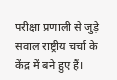परीक्षा प्रणाली से जुड़े सवाल राष्ट्रीय चर्चा के केंद्र में बने हुए हैं।